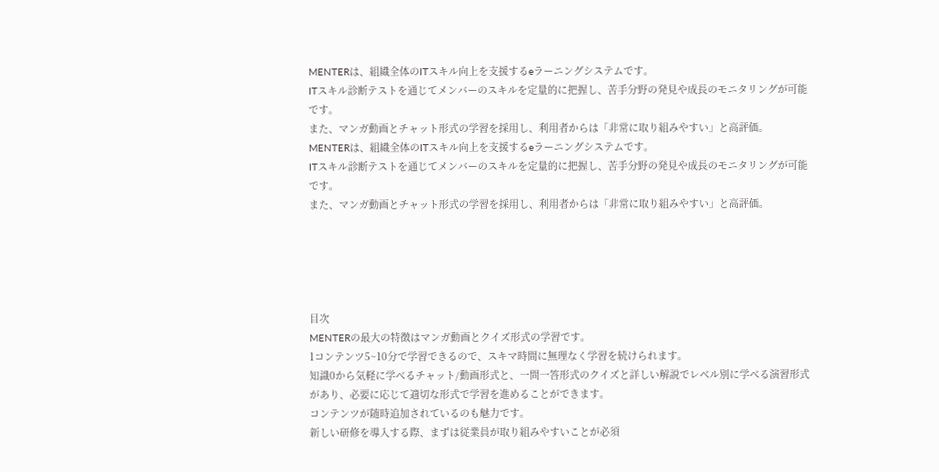MENTERは、組織全体のITスキル向上を支援するeラーニングシステムです。
ITスキル診断テストを通じてメンバーのスキルを定量的に把握し、苦手分野の発見や成長のモニタリングが可能です。
また、マンガ動画とチャット形式の学習を採用し、利用者からは「非常に取り組みやすい」と高評価。
MENTERは、組織全体のITスキル向上を支援するeラーニングシステムです。
ITスキル診断テストを通じてメンバーのスキルを定量的に把握し、苦手分野の発見や成長のモニタリングが可能です。
また、マンガ動画とチャット形式の学習を採用し、利用者からは「非常に取り組みやすい」と高評価。





目次
MENTERの最大の特徴はマンガ動画とクイズ形式の学習です。
1コンテンツ5~10分で学習できるので、スキマ時間に無理なく学習を続けられます。
知識0から気軽に学べるチャット/動画形式と、一問一答形式のクイズと詳しい解説でレベル別に学べる演習形式があり、必要に応じて適切な形式で学習を進めることができます。
コンテンツが随時追加されているのも魅力です。
新しい研修を導入する際、まずは従業員が取り組みやすいことが必須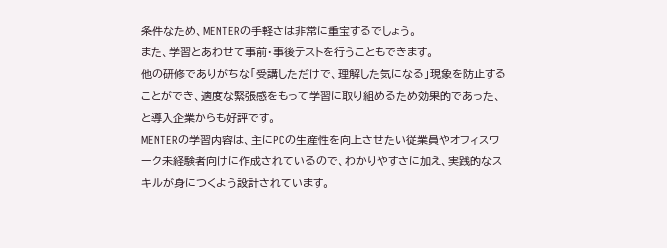条件なため、MENTERの手軽さは非常に重宝するでしょう。
また、学習とあわせて事前・事後テストを行うこともできます。
他の研修でありがちな「受講しただけで、理解した気になる」現象を防止することができ、適度な緊張感をもって学習に取り組めるため効果的であった、と導入企業からも好評です。
MENTERの学習内容は、主にPCの生産性を向上させたい従業員やオフィスワーク未経験者向けに作成されているので、わかりやすさに加え、実践的なスキルが身につくよう設計されています。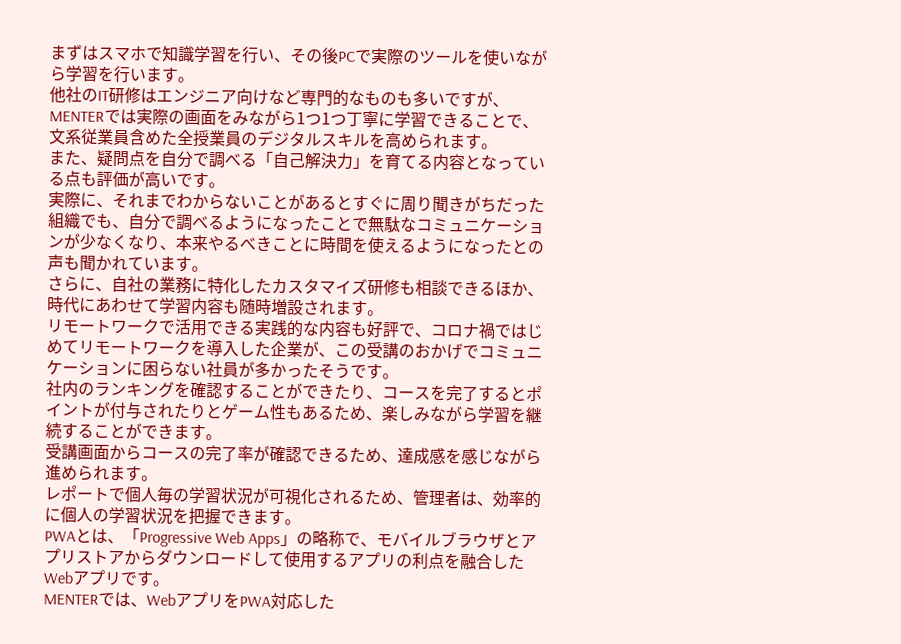まずはスマホで知識学習を行い、その後PCで実際のツールを使いながら学習を行います。
他社のIT研修はエンジニア向けなど専門的なものも多いですが、MENTERでは実際の画面をみながら1つ1つ丁寧に学習できることで、文系従業員含めた全授業員のデジタルスキルを高められます。
また、疑問点を自分で調べる「自己解決力」を育てる内容となっている点も評価が高いです。
実際に、それまでわからないことがあるとすぐに周り聞きがちだった組織でも、自分で調べるようになったことで無駄なコミュニケーションが少なくなり、本来やるべきことに時間を使えるようになったとの声も聞かれています。
さらに、自社の業務に特化したカスタマイズ研修も相談できるほか、時代にあわせて学習内容も随時増設されます。
リモートワークで活用できる実践的な内容も好評で、コロナ禍ではじめてリモートワークを導入した企業が、この受講のおかげでコミュニケーションに困らない社員が多かったそうです。
社内のランキングを確認することができたり、コースを完了するとポイントが付与されたりとゲーム性もあるため、楽しみながら学習を継続することができます。
受講画面からコースの完了率が確認できるため、達成感を感じながら進められます。
レポートで個人毎の学習状況が可視化されるため、管理者は、効率的に個人の学習状況を把握できます。
PWAとは、「Progressive Web Apps」の略称で、モバイルブラウザとアプリストアからダウンロードして使用するアプリの利点を融合したWebアプリです。
MENTERでは、WebアプリをPWA対応した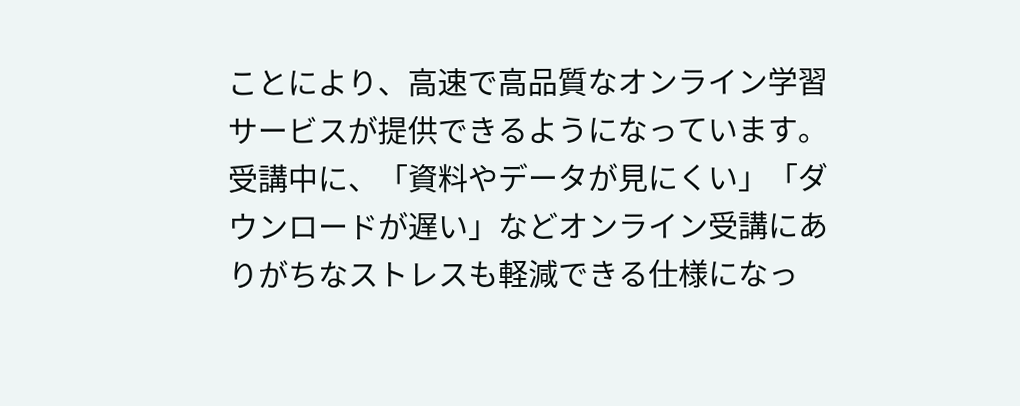ことにより、高速で高品質なオンライン学習サービスが提供できるようになっています。
受講中に、「資料やデータが見にくい」「ダウンロードが遅い」などオンライン受講にありがちなストレスも軽減できる仕様になっ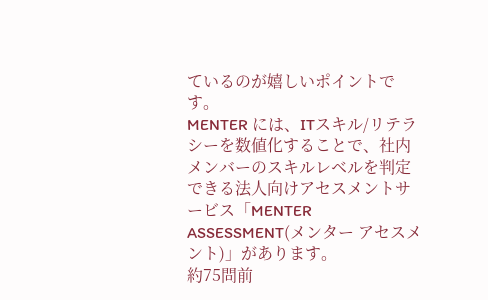ているのが嬉しいポイントです。
MENTER には、ITスキル/リテラシーを数値化することで、社内メンバーのスキルレベルを判定できる法人向けアセスメントサービス「MENTER ASSESSMENT(メンター アセスメント)」があります。
約75問前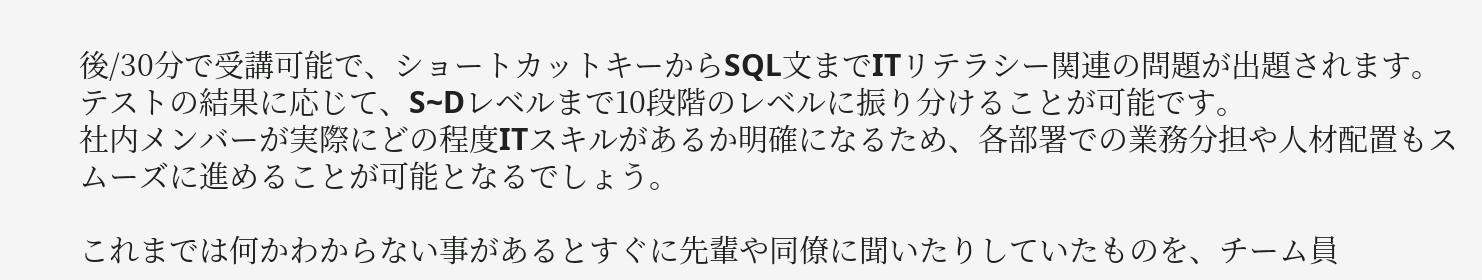後/30分で受講可能で、ショートカットキーからSQL文までITリテラシー関連の問題が出題されます。
テストの結果に応じて、S~Dレベルまで10段階のレベルに振り分けることが可能です。
社内メンバーが実際にどの程度ITスキルがあるか明確になるため、各部署での業務分担や人材配置もスムーズに進めることが可能となるでしょう。

これまでは何かわからない事があるとすぐに先輩や同僚に聞いたりしていたものを、チーム員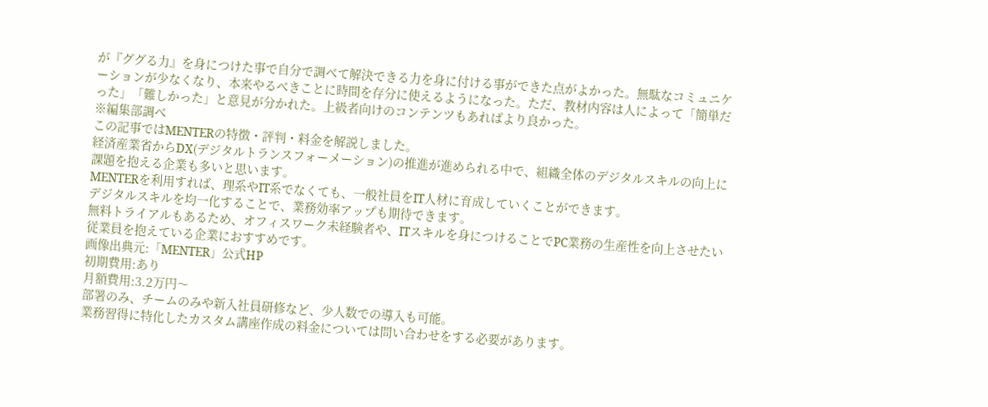が『ググる力』を身につけた事で自分で調べて解決できる力を身に付ける事ができた点がよかった。無駄なコミュニケーションが少なくなり、本来やるべきことに時間を存分に使えるようになった。ただ、教材内容は人によって「簡単だった」「難しかった」と意見が分かれた。上級者向けのコンテンツもあればより良かった。
※編集部調べ
この記事ではMENTERの特徴・評判・料金を解説しました。
経済産業省からDX(デジタルトランスフォーメーション)の推進が進められる中で、組織全体のデジタルスキルの向上に課題を抱える企業も多いと思います。
MENTERを利用すれば、理系やIT系でなくても、一般社員をIT人材に育成していくことができます。
デジタルスキルを均一化することで、業務効率アップも期待できます。
無料トライアルもあるため、オフィスワーク未経験者や、ITスキルを身につけることでPC業務の生産性を向上させたい従業員を抱えている企業におすすめです。
画像出典元:「MENTER」公式HP
初期費用:あり
月額費用:3.2万円〜
部署のみ、チームのみや新入社員研修など、少人数での導入も可能。
業務習得に特化したカスタム講座作成の料金については問い合わせをする必要があります。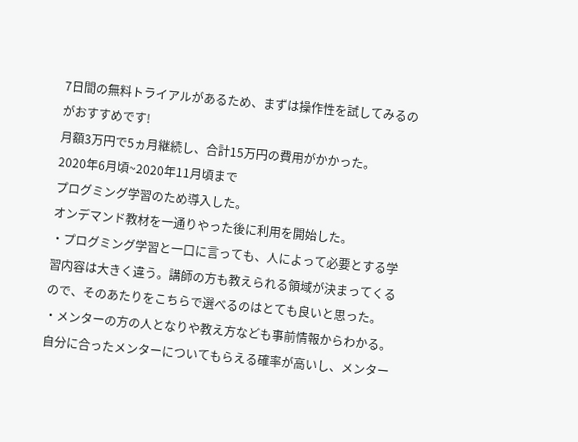7日間の無料トライアルがあるため、まずは操作性を試してみるのがおすすめです!
月額3万円で5ヵ月継続し、合計15万円の費用がかかった。
2020年6月頃~2020年11月頃まで
プログミング学習のため導入した。
オンデマンド教材を一通りやった後に利用を開始した。
・プログミング学習と一口に言っても、人によって必要とする学習内容は大きく違う。講師の方も教えられる領域が決まってくるので、そのあたりをこちらで選べるのはとても良いと思った。
・メンターの方の人となりや教え方なども事前情報からわかる。自分に合ったメンターについてもらえる確率が高いし、メンター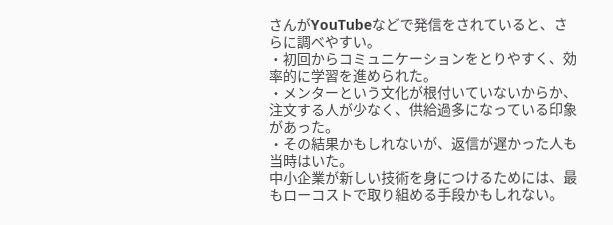さんがYouTubeなどで発信をされていると、さらに調べやすい。
・初回からコミュニケーションをとりやすく、効率的に学習を進められた。
・メンターという文化が根付いていないからか、注文する人が少なく、供給過多になっている印象があった。
・その結果かもしれないが、返信が遅かった人も当時はいた。
中小企業が新しい技術を身につけるためには、最もローコストで取り組める手段かもしれない。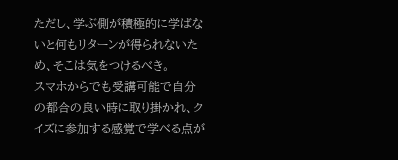ただし、学ぶ側が積極的に学ばないと何もリターンが得られないため、そこは気をつけるべき。
スマホからでも受講可能で自分の都合の良い時に取り掛かれ、クイズに参加する感覚で学べる点が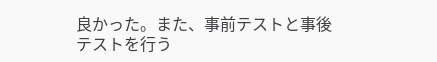良かった。また、事前テストと事後テストを行う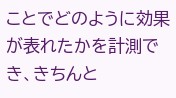ことでどのように効果が表れたかを計測でき、きちんと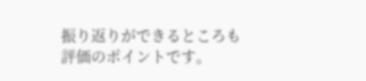振り返りができるところも評価のポイントです。